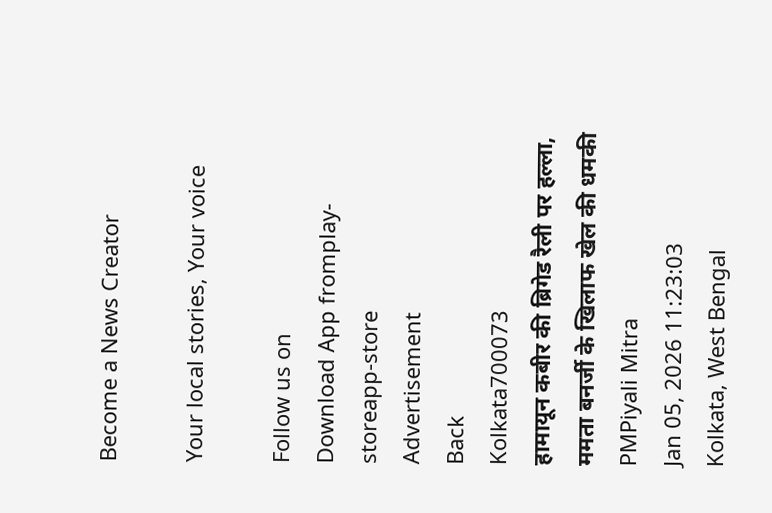Become a News Creator

Your local stories, Your voice

Follow us on
Download App fromplay-storeapp-store
Advertisement
Back
Kolkata700073
हामायून कबीर की ब्रिगेड रैली पर हल्ला, ममता बनर्जी के खिलाफ खेल की धमकी
PMPiyali Mitra
Jan 05, 2026 11:23:03
Kolkata, West Bengal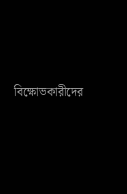বিক্ষোভকারীদের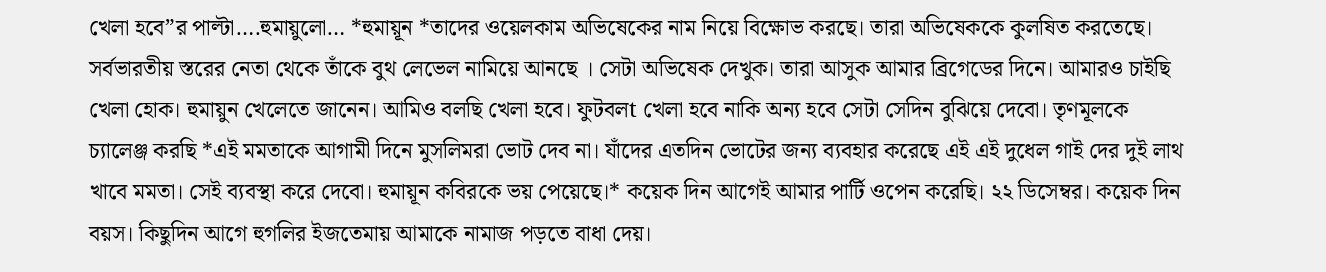খেলা হবে”র পাল্টা….হুমায়ুলো… *হুমায়ূন *তাদের ওয়েলকাম অভিষেকের নাম নিয়ে বিক্ষোভ করছে। তারা অভিষেককে কুলষিত করতেছে। সর্বভারতীয় স্তরের নেতা থেকে তাঁকে বুথ লেভেল নামিয়ে আনছে । সেটা অভিষেক দেখুক। তারা আসুক আমার ব্রিগেডের দিনে। আমারও চাইছি খেলা হোক। হুমায়ুন খেলেতে জানেন। আমিও বলছি খেলা হবে। ফুটবলt খেলা হবে নাকি অন‍্য হবে সেটা সেদিন বুঝিয়ে দেবো। তৃণমূলকে চ্যালেঞ্জ করছি *এই মমতাকে আগামী দিনে মুসলিমরা ভোট দেব না। যাঁদের এতদিন ভোটের জন‍্য ব‍্যবহার করেছে এই এই দুধেল গাই দের দুই লাথ খাবে মমতা। সেই ব্যবস্থা করে দেবো। হুমায়ূন কবিরকে ভয় পেয়েছে।* কয়েক দিন আগেই আমার পার্টি ওপেন করেছি। ২২ ডিসেম্বর। কয়েক দিন বয়স। কিছুদিন আগে হুগলির ইজতেমায় আমাকে নামাজ পড়তে বাধা দেয়।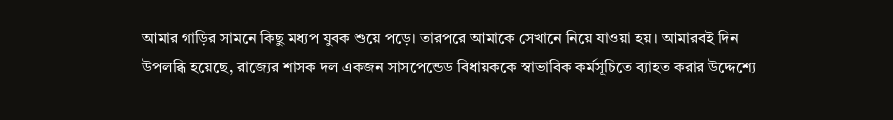আমার গাড়ির সামনে কিছু মধ্যপ যুবক শুয়ে পড়ে। তারপরে আমাকে সেখানে নিয়ে যাওয়া হয়। আমারবই দিন উপলব্ধি হয়েছে, রাজ্যের শাসক দল একজন সাসপেন্ডেড বিধায়ককে স্বাভাবিক কর্মসূচিতে ব্যাহত করার উদ্দেশ্যে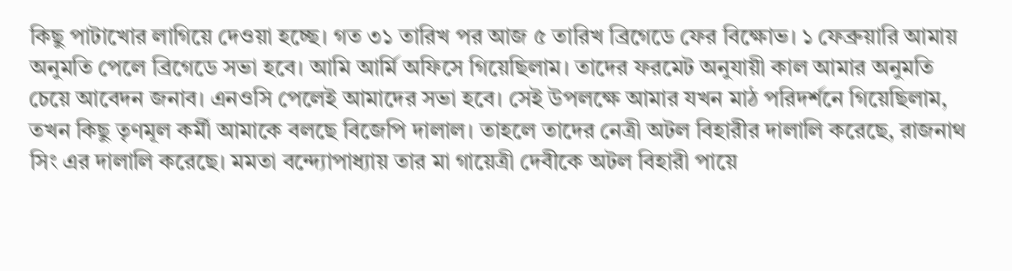কিছু পাটাখোর লাগিয়ে দেওয়া হচ্ছে। গত ৩১ তারিখ পর আজ ৫ তারিখ ব্রিগেডে ফের বিক্ষোভ। ১ ফেব্রুয়ারি আমায় অনুমতি পেলে ব্রিগেডে সভা হবে। আমি আর্মি অফিসে গিয়েছিলাম। তাদের ফরমেট অনুযায়ী কাল আমার অনুমতি চেয়ে আবেদন জনাব। এনওসি পেলেই আমাদের সভা হবে। সেই উপলক্ষে আমার যখন মাঠ পরিদর্শনে গিয়েছিলাম, তখন কিছু তৃণমূল কর্মী আমাকে বলছে বিজেপি দালাল। তাহলে তাদের নেত্রী অটল বিহারীর দালালি করেছে, রাজনাথ সিং এর দালালি করেছে। মমতা বন্দ্যোপাধ্যায় তার মা গায়েত্রী দেবীকে অটল বিহারী পায়ে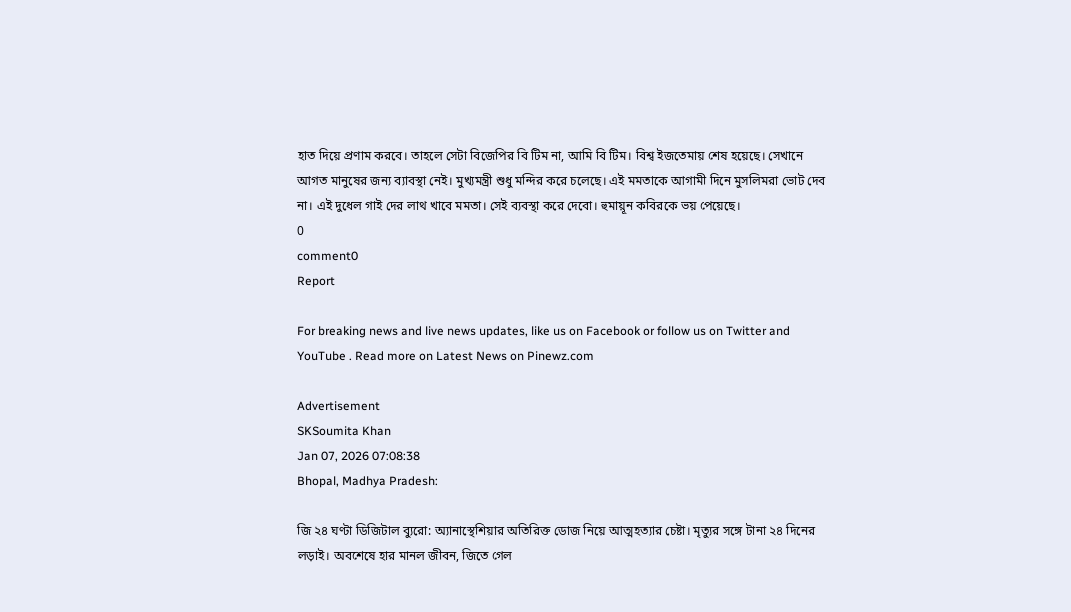হাত দিয়ে প্রণাম করবে। তাহলে সেটা বিজেপির বি টিম না, আমি বি টিম। বিশ্ব ইজতেমায় শেষ হয়েছে। সেখানে আগত মানুষের জন্য ব্যাবস্থা নেই। মুখ্যমন্ত্রী শুধু মন্দির করে চলেছে। এই মমতাকে আগামী দিনে মুসলিমরা ভোট দেব না। এই দুধেল গাই দের লাথ খাবে মমতা। সেই ব্যবস্থা করে দেবো। হুমায়ূন কবিরকে ভয় পেয়েছে।
0
comment0
Report

For breaking news and live news updates, like us on Facebook or follow us on Twitter and YouTube . Read more on Latest News on Pinewz.com

Advertisement
SKSoumita Khan
Jan 07, 2026 07:08:38
Bhopal, Madhya Pradesh:

জি ২৪ ঘণ্টা ডিজিটাল ব্যুরো: অ্যানাস্থেশিয়ার অতিরিক্ত ডোজ নিয়ে আত্মহত্যার চেষ্টা। মৃত্যুর সঙ্গে টানা ২৪ দিনের লড়াই। অবশেষে হার মানল জীবন, জিতে গেল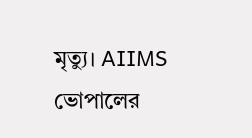মৃত্যু। AIIMS  ভোপালের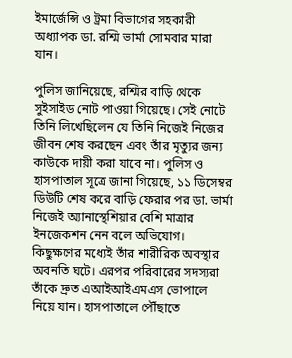ইমার্জেন্সি ও ট্রমা বিভাগের সহকারী অধ্যাপক ডা. রশ্মি ভার্মা সোমবার মারা যান।

পুলিস জানিয়েছে, রশ্মির বাড়ি থেকে সুইসাইড নোট পাওয়া গিয়েছে। সেই নোটে তিনি লিখেছিলেন যে তিনি নিজেই নিজের জীবন শেষ করছেন এবং তাঁর মৃত্যুর জন্য কাউকে দায়ী করা যাবে না। পুলিস ও হাসপাতাল সূত্রে জানা গিয়েছে, ১১ ডিসেম্বর ডিউটি শেষ করে বাড়ি ফেরার পর ডা. ভার্মা নিজেই অ্যানাস্থেশিয়ার বেশি মাত্রার ইনজেকশন নেন বলে অভিযোগ। কিছুক্ষণের মধ্যেই তাঁর শারীরিক অবস্থার অবনতি ঘটে। এরপর পরিবারের সদস্যরা তাঁকে দ্রুত এআইআইএমএস ভোপালে নিয়ে যান। হাসপাতালে পৌঁছাতে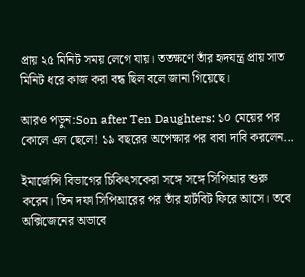প্রায় ২৫ মিনিট সময় লেগে যায়। ততক্ষণে তাঁর হৃদযন্ত্র প্রায় সাত মিনিট ধরে কাজ করা বন্ধ ছিল বলে জানা গিয়েছে।

আরও পড়ুন:Son after Ten Daughters: ১০ মেয়ের পর কোলে এল ছেলে! ১৯ বছরের অপেক্ষার পর বাবা দাবি করলেন...

ইমার্জেন্সি বিভাগের চিকিৎসকেরা সঙ্গে সঙ্গে সিপিআর শুরু করেন। তিন দফা সিপিআরের পর তাঁর হার্টবিট ফিরে আসে। তবে অক্সিজেনের অভাবে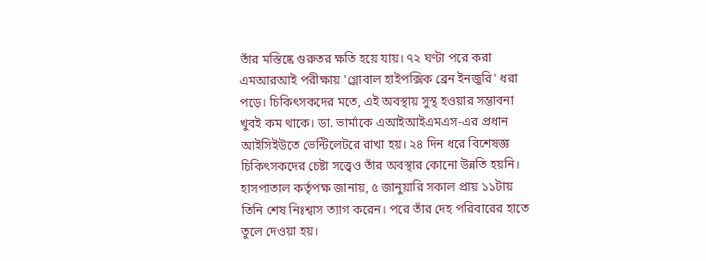তাঁর মস্তিষ্কে গুরুতর ক্ষতি হয়ে যায়। ৭২ ঘণ্টা পরে করা এমআরআই পরীক্ষায় 'গ্লোবাল হাইপক্সিক ব্রেন ইনজুরি' ধরা পড়ে। চিকিৎসকদের মতে, এই অবস্থায় সুস্থ হওয়ার সম্ভাবনা খুবই কম থাকে। ডা. ভার্মাকে এআইআইএমএস-এর প্রধান আইসিইউতে ভেন্টিলেটরে রাখা হয়। ২৪ দিন ধরে বিশেষজ্ঞ চিকিৎসকদের চেষ্টা সত্ত্বেও তাঁর অবস্থার কোনো উন্নতি হয়নি। হাসপাতাল কর্তৃপক্ষ জানায়, ৫ জানুয়ারি সকাল প্রায় ১১টায় তিনি শেষ নিঃশ্বাস ত্যাগ করেন। পরে তাঁর দেহ পরিবারের হাতে তুলে দেওয়া হয়।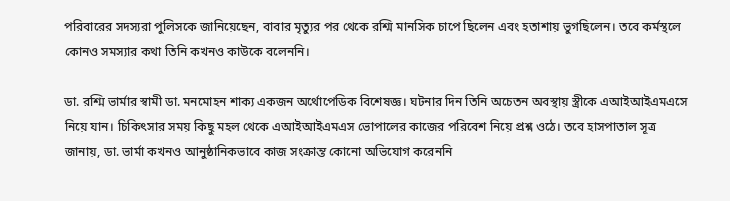পরিবারের সদস্যরা পুলিসকে জানিয়েছেন, বাবার মৃত্যুর পর থেকে রশ্মি মানসিক চাপে ছিলেন এবং হতাশায় ভুগছিলেন। তবে কর্মস্থলে কোনও সমস্যার কথা তিনি কখনও কাউকে বলেননি।

ডা. রশ্মি ভার্মার স্বামী ডা. মনমোহন শাক্য একজন অর্থোপেডিক বিশেষজ্ঞ। ঘটনার দিন তিনি অচেতন অবস্থায় স্ত্রীকে এআইআইএমএসে নিয়ে যান। চিকিৎসার সময় কিছু মহল থেকে এআইআইএমএস ভোপালের কাজের পরিবেশ নিয়ে প্রশ্ন ওঠে। তবে হাসপাতাল সূত্র জানায়, ডা. ভার্মা কখনও আনুষ্ঠানিকভাবে কাজ সংক্রান্ত কোনো অভিযোগ করেননি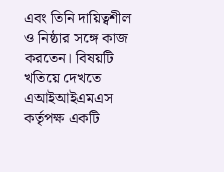এবং তিনি দায়িত্বশীল ও নিষ্ঠার সঙ্গে কাজ করতেন। বিষয়টি খতিয়ে দেখতে এআইআইএমএস কর্তৃপক্ষ একটি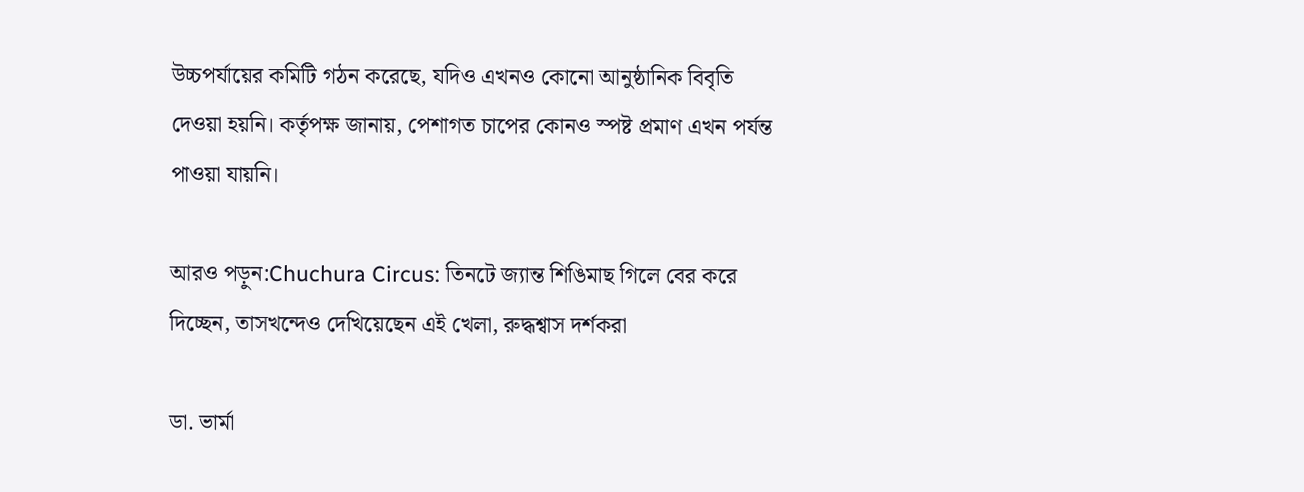উচ্চপর্যায়ের কমিটি গঠন করেছে, যদিও এখনও কোনো আনুষ্ঠানিক বিবৃতি দেওয়া হয়নি। কর্তৃপক্ষ জানায়, পেশাগত চাপের কোনও স্পষ্ট প্রমাণ এখন পর্যন্ত পাওয়া যায়নি।

আরও পড়ুন:Chuchura Circus: তিনটে জ্যান্ত শিঙিমাছ গিলে বের করে দিচ্ছেন, তাসখন্দেও দেখিয়েছেন এই খেলা, রুদ্ধশ্বাস দর্শকরা

ডা. ভার্মা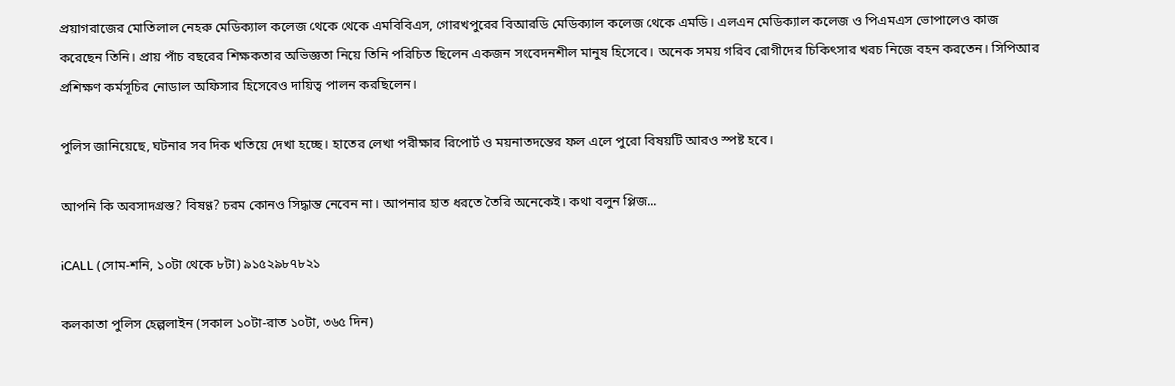প্রয়াগরাজের মোতিলাল নেহরু মেডিক্যাল কলেজ থেকে থেকে এমবিবিএস, গোরখপুরের বিআরডি মেডিক্যাল কলেজ থেকে এমডি। এলএন মেডিক্যাল কলেজ ও পিএমএস ভোপালেও কাজ করেছেন তিনি। প্রায় পাঁচ বছরের শিক্ষকতার অভিজ্ঞতা নিয়ে তিনি পরিচিত ছিলেন একজন সংবেদনশীল মানুষ হিসেবে। অনেক সময় গরিব রোগীদের চিকিৎসার খরচ নিজে বহন করতেন। সিপিআর প্রশিক্ষণ কর্মসূচির নোডাল অফিসার হিসেবেও দায়িত্ব পালন করছিলেন।

পুলিস জানিয়েছে, ঘটনার সব দিক খতিয়ে দেখা হচ্ছে। হাতের লেখা পরীক্ষার রিপোর্ট ও ময়নাতদন্তের ফল এলে পুরো বিষয়টি আরও স্পষ্ট হবে।

আপনি কি অবসাদগ্রস্ত? বিষণ্ণ? চরম কোনও সিদ্ধান্ত নেবেন না। আপনার হাত ধরতে তৈরি অনেকেই। কথা বলুন প্লিজ...

iCALL (সোম-শনি, ১০টা থেকে ৮টা) ৯১৫২৯৮৭৮২১

কলকাতা পুলিস হেল্পলাইন (সকাল ১০টা-রাত ১০টা, ৩৬৫ দিন)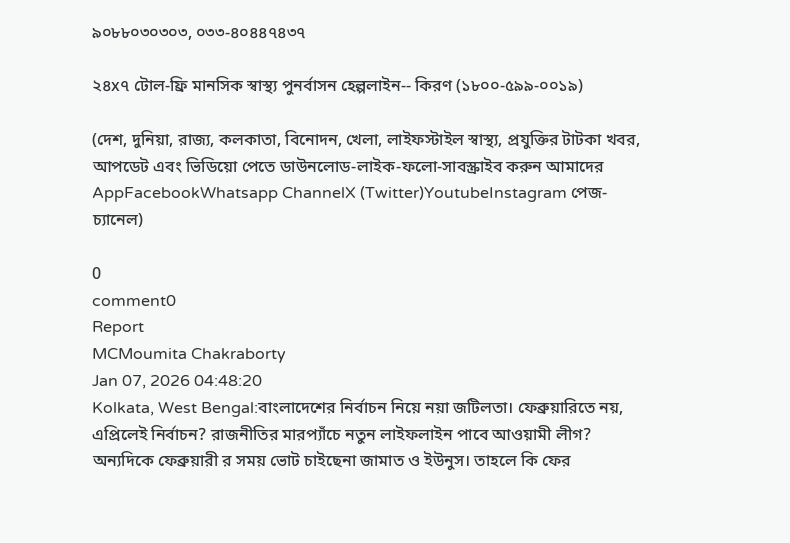৯০৮৮০৩০৩০৩, ০৩৩-৪০৪৪৭৪৩৭

২৪x৭ টোল-ফ্রি মানসিক স্বাস্থ্য পুনর্বাসন হেল্পলাইন-- কিরণ (১৮০০-৫৯৯-০০১৯)

(দেশ, দুনিয়া, রাজ্য, কলকাতা, বিনোদন, খেলা, লাইফস্টাইল স্বাস্থ্য, প্রযুক্তির টাটকা খবর, আপডেট এবং ভিডিয়ো পেতে ডাউনলোড-লাইক-ফলো-সাবস্ক্রাইব করুন আমাদের AppFacebookWhatsapp ChannelX (Twitter)YoutubeInstagram পেজ-চ্যানেল)

0
comment0
Report
MCMoumita Chakraborty
Jan 07, 2026 04:48:20
Kolkata, West Bengal:বাংলাদেশের নির্বাচন নিয়ে নয়া জটিলতা। ফেব্রুয়ারিতে নয়, এপ্রিলেই নির্বাচন? রাজনীতির মারপ্যাঁচে নতুন লাইফলাইন পাবে আওয়ামী লীগ? অন্যদিকে ফেব্রুয়ারী র সময় ভোট চাইছেনা জামাত ও ইউনুস। তাহলে কি ফের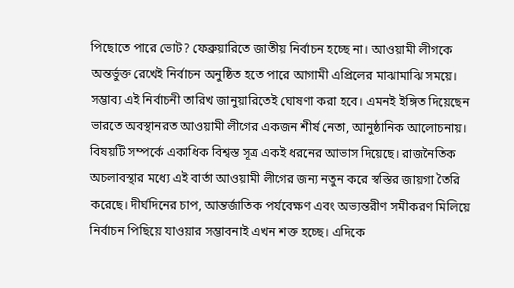পিছোতে পারে ভোট? ফেব্রুয়ারিতে জাতীয় নির্বাচন হচ্ছে না। আওয়ামী লীগকে অন্তর্ভুক্ত রেখেই নির্বাচন অনুষ্ঠিত হতে পারে আগামী এপ্রিলের মাঝামাঝি সময়ে। সম্ভাব্য এই নির্বাচনী তারিখ জানুয়ারিতেই ঘোষণা করা হবে। এমনই ইঙ্গিত দিয়েছেন ভারতে অবস্থানরত আওয়ামী লীগের একজন শীর্ষ নেতা, আনুষ্ঠানিক আলোচনায়। বিষয়টি সম্পর্কে একাধিক বিশ্বস্ত সূত্র একই ধরনের আভাস দিয়েছে। রাজনৈতিক অচলাবস্থার মধ্যে এই বার্তা আওয়ামী লীগের জন্য নতুন করে স্বস্তির জায়গা তৈরি করেছে। দীর্ঘদিনের চাপ, আন্তর্জাতিক পর্যবেক্ষণ এবং অভ্যন্তরীণ সমীকরণ মিলিয়ে নির্বাচন পিছিয়ে যাওয়ার সম্ভাবনাই এখন শক্ত হচ্ছে। এদিকে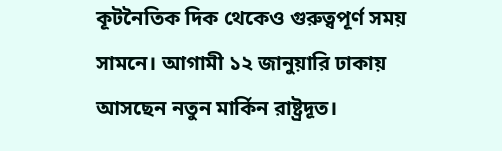কূটনৈতিক দিক থেকেও গুরুত্বপূর্ণ সময় সামনে। আগামী ১২ জানুয়ারি ঢাকায় আসছেন নতুন মার্কিন রাষ্ট্রদূত।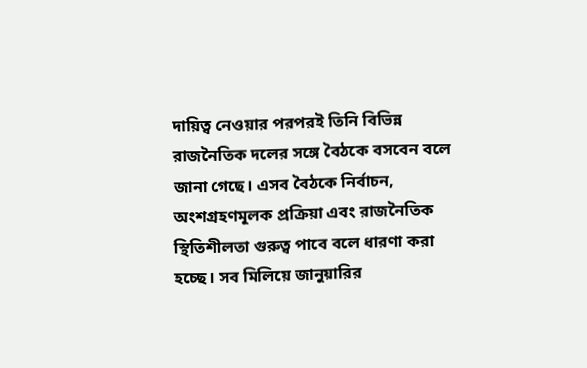দায়িত্ব নেওয়ার পরপরই তিনি বিভিন্ন রাজনৈতিক দলের সঙ্গে বৈঠকে বসবেন বলে জানা গেছে। এসব বৈঠকে নির্বাচন, অংশগ্রহণমূলক প্রক্রিয়া এবং রাজনৈতিক স্থিতিশীলতা গুরুত্ব পাবে বলে ধারণা করা হচ্ছে। সব মিলিয়ে জানুয়ারির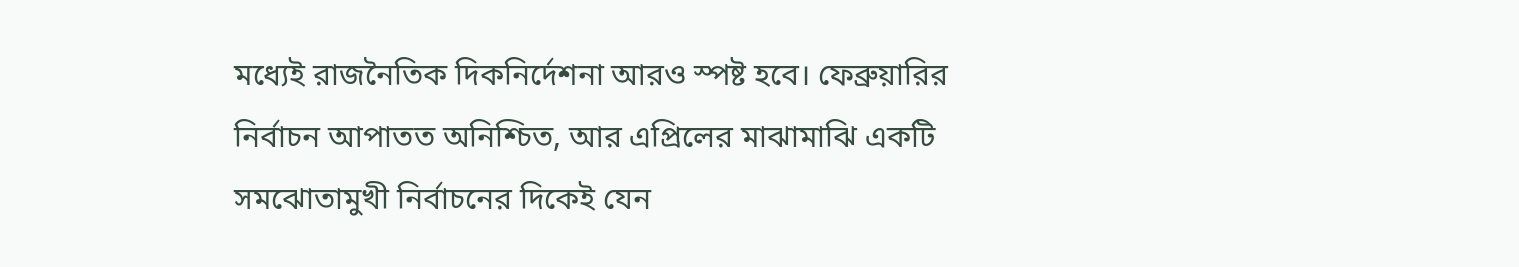মধ্যেই রাজনৈতিক দিকনির্দেশনা আরও স্পষ্ট হবে। ফেব্রুয়ারির নির্বাচন আপাতত অনিশ্চিত, আর এপ্রিলের মাঝামাঝি একটি সমঝোতামুখী নির্বাচনের দিকেই যেন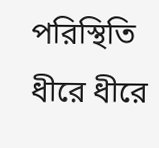পরিস্থিতি ধীরে ধীরে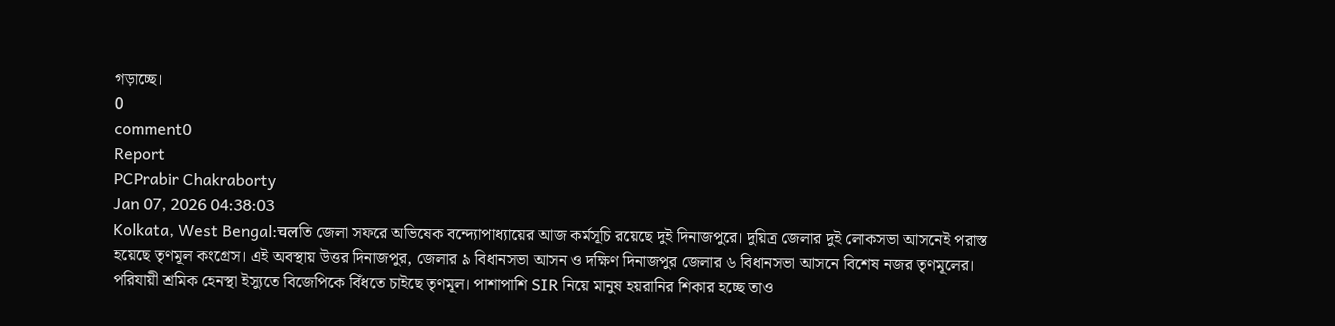গড়াচ্ছে।
0
comment0
Report
PCPrabir Chakraborty
Jan 07, 2026 04:38:03
Kolkata, West Bengal:चलতি জেলা সফরে অভিষেক বন্দ্যোপাধ্যায়ের আজ কর্মসূচি রয়েছে দুই দিনাজপুরে। দুয়িত্র জেলার দুই লোকসভা আসনেই পরাস্ত হয়েছে তৃণমূল কংগ্রেস। এই অবস্থায় উত্তর দিনাজপুর, জেলার ৯ বিধানসভা আসন ও দক্ষিণ দিনাজপুর জেলার ৬ বিধানসভা আসনে বিশেষ নজর তৃণমূলের। পরিযায়ী শ্রমিক হেনস্থা ইস্যুতে বিজেপিকে বিঁধতে চাইছে তৃণমূল। পাশাপাশি SIR নিয়ে মানুষ হয়রানির শিকার হচ্ছে তাও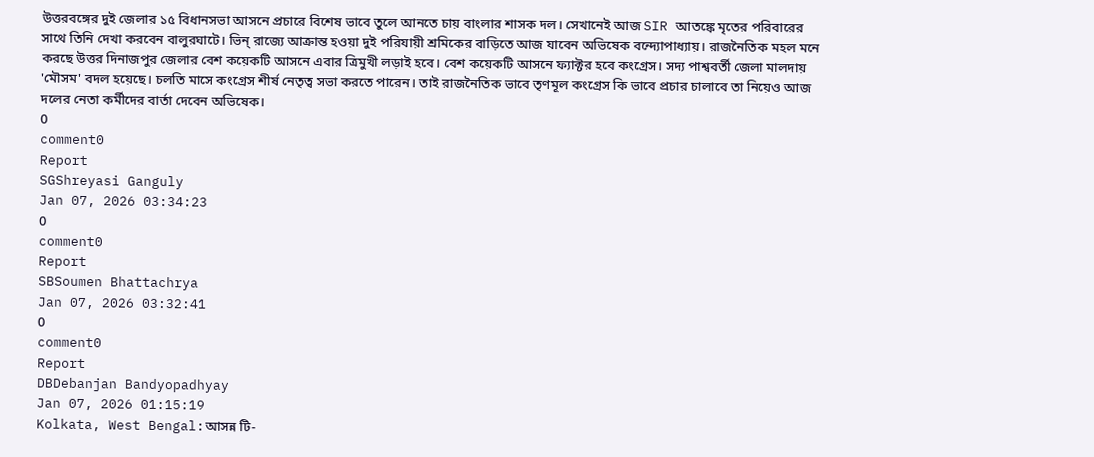উত্তরবঙ্গের দুই জেলার ১৫ বিধানসভা আসনে প্রচারে বিশেষ ভাবে তুলে আনতে চায় বাংলার শাসক দল। সেখানেই আজ SIR আতঙ্কে মৃতের পরিবারের সাথে তিনি দেখা করবেন বালুরঘাটে। ভিন্ রাজ্যে আক্রান্ত হওয়া দুই পরিযায়ী শ্রমিকের বাড়িতে আজ যাবেন অভিষেক বন্দ্যোপাধ্যায়। রাজনৈতিক মহল মনে করছে উত্তর দিনাজপুর জেলার বেশ কয়েকটি আসনে এবার ত্রিমুখী লড়াই হবে। বেশ কয়েকটি আসনে ফ্যাক্টর হবে কংগ্রেস। সদ্য পাশ্ববর্তী জেলা মালদায় 'মৌসম' বদল হয়েছে। চলতি মাসে কংগ্রেস শীর্ষ নেতৃত্ব সভা করতে পারেন। তাই রাজনৈতিক ভাবে তৃণমূল কংগ্রেস কি ভাবে প্রচার চালাবে তা নিয়েও আজ দলের নেতা কর্মীদের বার্তা দেবেন অভিষেক।
0
comment0
Report
SGShreyasi Ganguly
Jan 07, 2026 03:34:23
0
comment0
Report
SBSoumen Bhattachrya
Jan 07, 2026 03:32:41
0
comment0
Report
DBDebanjan Bandyopadhyay
Jan 07, 2026 01:15:19
Kolkata, West Bengal:আসন্ন টি-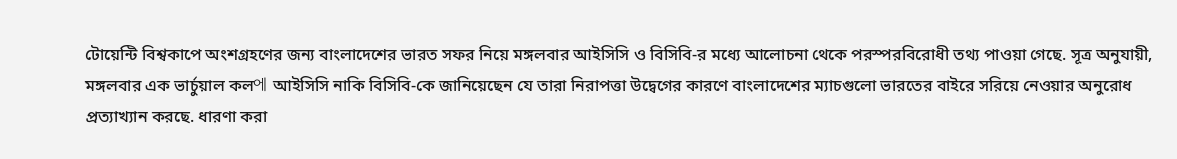টোয়েন্টি বিশ্বকাপে অংশগ্রহণের জন্য বাংলাদেশের ভারত সফর নিয়ে মঙ্গলবার আইসিসি ও বিসিবি-র মধ্যে আলোচনা থেকে পরস্পরবিরোধী তথ্য পাওয়া গেছে. সূত্র অনুযায়ী, মঙ্গলবার এক ভার্চুয়াল কল에 আইসিসি নাকি বিসিবি-কে জানিয়েছেন যে তারা নিরাপত্তা উদ্বেগের কারণে বাংলাদেশের ম্যাচগুলো ভারতের বাইরে সরিয়ে নেওয়ার অনুরোধ প্রত্যাখ্যান করছে. ধারণা করা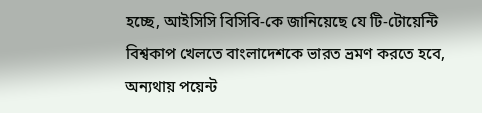হচ্ছে, আইসিসি বিসিবি-কে জানিয়েছে যে টি-টোয়েন্টি বিশ্বকাপ খেলতে বাংলাদেশকে ভারত ভ্রমণ করতে হবে, অন্যথায় পয়েন্ট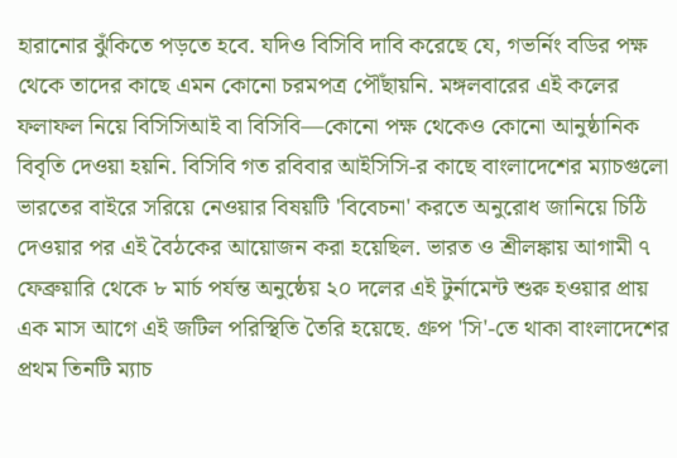হারানোর ঝুঁকিতে পড়তে হবে. যদিও বিসিবি দাবি করেছে যে, গভর্নিং বডির পক্ষ থেকে তাদের কাছে এমন কোনো চরমপত্র পৌঁছায়নি. মঙ্গলবারের এই কলের ফলাফল নিয়ে বিসিসিআই বা বিসিবি—কোনো পক্ষ থেকেও কোনো আনুষ্ঠানিক বিবৃতি দেওয়া হয়নি. বিসিবি গত রবিবার আইসিসি-র কাছে বাংলাদেশের ম্যাচগুলো ভারতের বাইরে সরিয়ে নেওয়ার বিষয়টি 'বিবেচনা' করতে অনুরোধ জানিয়ে চিঠি দেওয়ার পর এই বৈঠকের আয়োজন করা হয়েছিল. ভারত ও শ্রীলঙ্কায় আগামী ৭ ফেব্রুয়ারি থেকে ৮ মার্চ পর্যন্ত অনুষ্ঠেয় ২০ দলের এই টুর্নামেন্ট শুরু হওয়ার প্রায় এক মাস আগে এই জটিল পরিস্থিতি তৈরি হয়েছে. গ্রুপ 'সি'-তে থাকা বাংলাদেশের প্রথম তিনটি ম্যাচ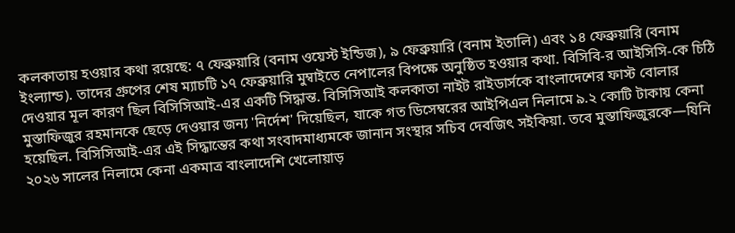কলকাতায় হওয়ার কথা রয়েছে: ৭ ফেব্রুয়ারি (বনাম ওয়েস্ট ইন্ডিজ), ৯ ফেব্রুয়ারি (বনাম ইতালি) এবং ১৪ ফেব্রুয়ারি (বনাম ইংল্যান্ড). তাদের গ্রুপের শেষ ম্যাচটি ১৭ ফেব্রুয়ারি মুম্বাইতে নেপালের বিপক্ষে অনুষ্ঠিত হওয়ার কথা. বিসিবি-র আইসিসি-কে চিঠি দেওয়ার মূল কারণ ছিল বিসিসিআই-এর একটি সিদ্ধান্ত. বিসিসিআই কলকাতা নাইট রাইডার্সকে বাংলাদেশের ফাস্ট বোলার মুস্তাফিজুর রহমানকে ছেড়ে দেওয়ার জন্য 'নির্দেশ' দিয়েছিল, যাকে গত ডিসেম্বরের আইপিএল নিলামে ৯.২ কোটি টাকায় কেনা হয়েছিল. বিসিসিআই-এর এই সিদ্ধান্তের কথা সংবাদমাধ্যমকে জানান সংস্থার সচিব দেবজিৎ সইকিয়া. তবে মুস্তাফিজুরকে—যিনি ২০২৬ সালের নিলামে কেনা একমাত্র বাংলাদেশি খেলোয়াড়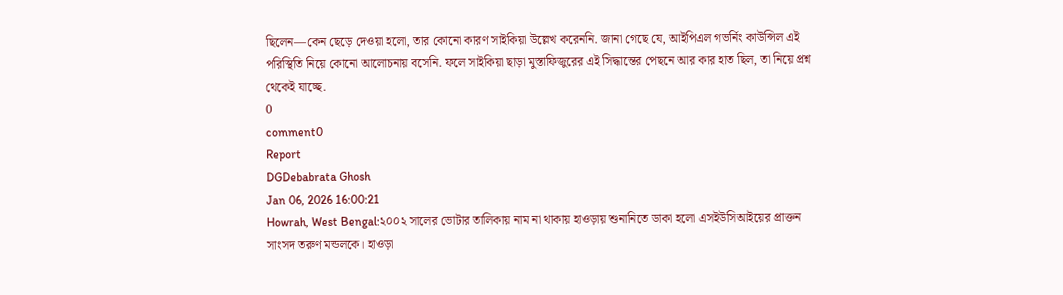ছিলেন—কেন ছেড়ে দেওয়া হলো, তার কোনো কারণ সাইকিয়া উল্লেখ করেননি. জানা গেছে যে, আইপিএল গভর্নিং কাউন্সিল এই পরিস্থিতি নিয়ে কোনো আলোচনায় বসেনি. ফলে সাইকিয়া ছাড়া মুস্তাফিজুরের এই সিদ্ধান্তের পেছনে আর কার হাত ছিল, তা নিয়ে প্রশ্ন থেকেই যাচ্ছে.
0
comment0
Report
DGDebabrata Ghosh
Jan 06, 2026 16:00:21
Howrah, West Bengal:২০০২ সালের ভোটার তালিকায় নাম না থাকায় হাওড়ায় শুনানিতে ডাকা হলো এসইউসিআইয়ের প্রাক্তন সাংসদ তরুণ মন্ডলকে। হাওড়া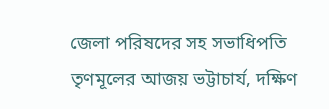জেলা পরিষদের সহ সভাধিপতি তৃণমূলের আজয় ভট্টাচার্য, দক্ষিণ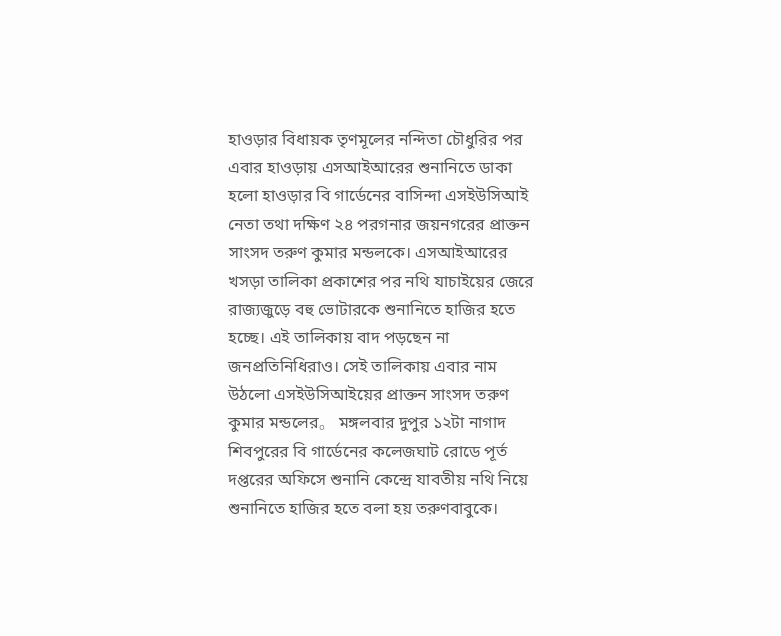হাওড়ার বিধায়ক তৃণমূলের নন্দিতা চৌধুরির পর এবার হাওড়ায় এসআইআরের শুনানিতে ডাকা হলো হাওড়ার বি গার্ডেনের বাসিন্দা এসইউসিআই নেতা তথা দক্ষিণ ২৪ পরগনার জয়নগরের প্রাক্তন সাংসদ তরুণ কুমার মন্ডলকে। এসআইআরের খসড়া তালিকা প্রকাশের পর নথি যাচাইয়ের জেরে রাজ্যজুড়ে বহু ভোটারকে শুনানিতে হাজির হতে হচ্ছে। এই তালিকায় বাদ পড়ছেন না জনপ্রতিনিধিরাও। সেই তালিকায় এবার নাম উঠলো এসইউসিআইয়ের প্রাক্তন সাংসদ তরুণ কুমার মন্ডলের。 মঙ্গলবার দুপুর ১২টা নাগাদ শিবপুরের বি গার্ডেনের কলেজঘাট রোডে পূর্ত দপ্তরের অফিসে শুনানি কেন্দ্রে যাবতীয় নথি নিয়ে শুনানিতে হাজির হতে বলা হয় তরুণবাবুকে।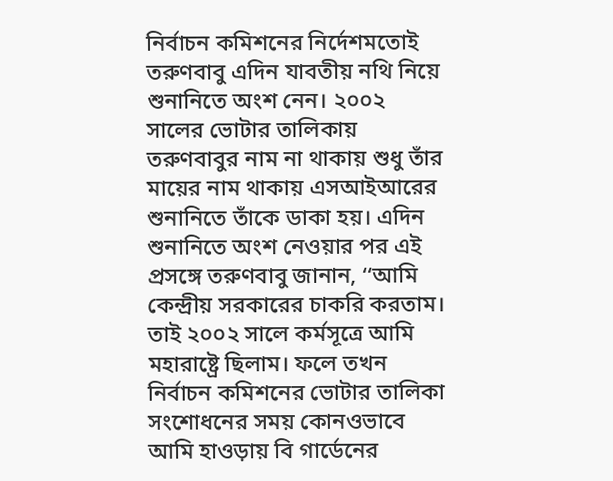নির্বাচন কমিশনের নির্দেশমতোই তরুণবাবু এদিন যাবতীয় নথি নিয়ে শুনানিতে অংশ নেন। ২০০২ সালের ভোটার তালিকায় তরুণবাবুর নাম না থাকায় শুধু তাঁর মায়ের নাম থাকায় এসআইআরের শুনানিতে তাঁকে ডাকা হয়। এদিন শুনানিতে অংশ নেওয়ার পর এই প্রসঙ্গে তরুণবাবু জানান, ‘‘আমি কেন্দ্রীয় সরকারের চাকরি করতাম। তাই ২০০২ সালে কর্মসূত্রে আমি মহারাষ্ট্রে ছিলাম। ফলে তখন নির্বাচন কমিশনের ভোটার তালিকা সংশোধনের সময় কোনওভাবে আমি হাওড়ায় বি গার্ডেনের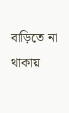বাড়িতে না থাকায়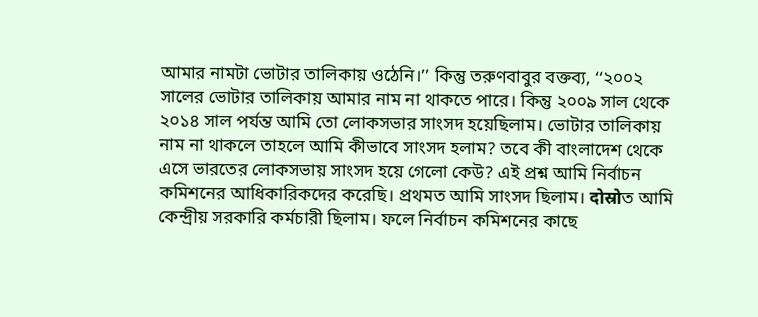আমার নামটা ভোটার তালিকায় ওঠেনি।’’ কিন্তু তরুণবাবুর বক্তব্য, ‘‘২০০২ সালের ভোটার তালিকায় আমার নাম না থাকতে পারে। কিন্তু ২০০৯ সাল থেকে ২০১৪ সাল পর্যন্ত আমি তো লোকসভার সাংসদ হয়েছিলাম। ভোটার তালিকায় নাম না থাকলে তাহলে আমি কীভাবে সাংসদ হলাম? তবে কী বাংলাদেশ থেকে এসে ভারতের লোকসভায় সাংসদ হয়ে গেলো কেউ? এই প্রশ্ন আমি নির্বাচন কমিশনের আধিকারিকদের করেছি। প্রথমত আমি সাংসদ ছিলাম। दोस्रोত আমি কেন্দ্রীয় সরকারি কর্মচারী ছিলাম। ফলে নির্বাচন কমিশনের কাছে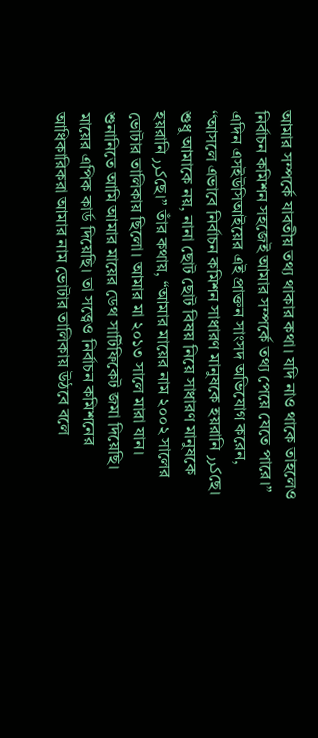আমার সম্পর্কে যাবতীয় তথ্য থাকার কথা। যদি নাও থাকে তাহলেও নির্বাচন কমিশন সহজেই আমার সম্পর্কে তথ্য পেয়ে যেতে পারে।’’ এদিন এসইউসিআইয়ের এই প্রাক্তন সাংসদ অভিযোগ করেন, ‘‘আসলে এভাবে নির্বাচন কমিশন সাধারণ মানুষকে হয়রানি کررছে। শুধু আমাকে নয়, নানা ছোট ছোট বিষয় নিয়ে সাধারণ মানুষকে হয়রানি کررছে।’’ তাঁর কথায়, ‘‘আমার মায়ের নাম ২০০২ সালের ভোটার তালিকায় ছিলো। আমার মা ২০১৩ সালে মারা যান। শুনানিতে আমি আমার মায়ের ডেথ সার্টিফিকেট জমা দিয়েছি। মায়ের এপিক কার্ড দিয়েছি। তা সত্ত্বেও নির্বাচন কমিশনের আধিকারিকরা আমার নাম ভোটার তালিকায় উঠবে বলে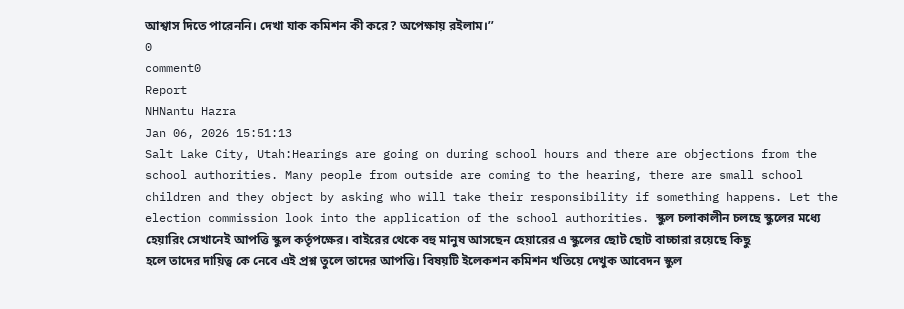আশ্বাস দিতে পারেননি। দেখা যাক কমিশন কী করে? অপেক্ষায় রইলাম।’’
0
comment0
Report
NHNantu Hazra
Jan 06, 2026 15:51:13
Salt Lake City, Utah:Hearings are going on during school hours and there are objections from the school authorities. Many people from outside are coming to the hearing, there are small school children and they object by asking who will take their responsibility if something happens. Let the election commission look into the application of the school authorities. স্কুল চলাকালীন চলছে স্কুলের মধ্যে হেয়ারিং সেখানেই আপত্তি স্কুল কর্তৃপক্ষের। বাইরের থেকে বহু মানুষ আসছেন হেয়ারের এ স্কুলের ছোট ছোট বাচ্চারা রয়েছে কিছু হলে তাদের দায়িত্ব কে নেবে এই প্রশ্ন তুলে তাদের আপত্তি। বিষয়টি ইলেকশন কমিশন খতিয়ে দেখুক আবেদন স্কুল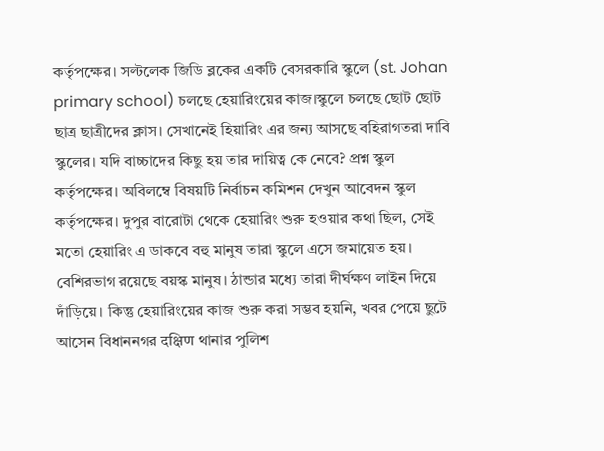কর্তৃপক্ষের। সল্টলেক জিডি ব্লকের একটি বেসরকারি স্কুলে (st. Johan primary school) চলছে হেয়ারিংয়ের কাজ।স্কুলে চলছে ছোট ছোট ছাত্র ছাত্রীদের ক্লাস। সেখানেই হিয়ারিং এর জন্য আসছে বহিরাগতরা দাবি স্কুলের। যদি বাচ্চাদের কিছু হয় তার দায়িত্ব কে নেবে? প্রশ্ন স্কুল কর্তৃপক্ষের। অবিলম্বে বিষয়টি নির্বাচন কমিশন দেখুন আবেদন স্কুল কর্তৃপক্ষের। দুপুর বারোটা থেকে হেয়ারিং শুরু হওয়ার কথা ছিল, সেই মতো হেয়ারিং এ ডাকবে বহু মানুষ তারা স্কুলে এসে জমায়েত হয়। বেশিরভাগ রয়েছে বয়স্ক মানুষ। ঠান্ডার মধ্যে তারা দীর্ঘক্ষণ লাইন দিয়ে দাঁড়িয়ে। কিন্তু হেয়ারিংয়ের কাজ শুরু করা সম্ভব হয়নি, খবর পেয়ে ছুটে আসেন বিধাননগর दक्षिण থানার পুলিশ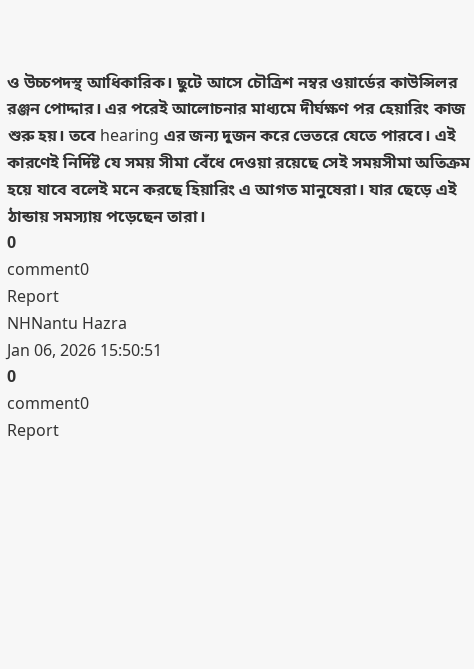ও উচ্চপদস্থ আধিকারিক। ছুটে আসে চৌত্রিশ নম্বর ওয়ার্ডের কাউন্সিলর রঞ্জন পোদ্দার। এর পরেই আলোচনার মাধ্যমে দীর্ঘক্ষণ পর হেয়ারিং কাজ শুরু হয়। তবে hearing এর জন্য দুজন করে ভেতরে যেতে পারবে। এই কারণেই নির্দিষ্ট যে সময় সীমা বেঁধে দেওয়া রয়েছে সেই সময়সীমা অতিক্রম হয়ে যাবে বলেই মনে করছে হিয়ারিং এ আগত মানুষেরা। যার ছেড়ে এই ঠান্ডায় সমস্যায় পড়েছেন তারা।
0
comment0
Report
NHNantu Hazra
Jan 06, 2026 15:50:51
0
comment0
Report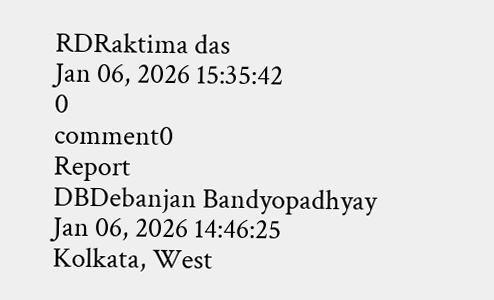RDRaktima das
Jan 06, 2026 15:35:42
0
comment0
Report
DBDebanjan Bandyopadhyay
Jan 06, 2026 14:46:25
Kolkata, West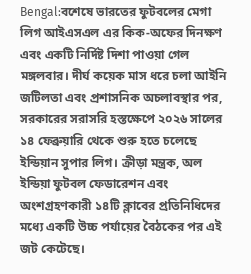Bengal:বশেষে ভারতের ফুটবলের মেগা লিগ আইএসএল এর কিক-অফের দিনক্ষণ এবং একটি নির্দিষ্ট দিশা পাওয়া গেল মঙ্গলবার। দীর্ঘ কয়েক মাস ধরে চলা আইনি জটিলতা এবং প্রশাসনিক অচলাবস্থার পর, সরকারের সরাসরি হস্তক্ষেপে ২০২৬ সালের ১৪ ফেব্রুয়ারি থেকে শুরু হতে চলেছে ইন্ডিয়ান সুপার লিগ। ক্রীড়া মন্ত্রক, অল ইন্ডিয়া ফুটবল ফেডারেশন এবং অংশগ্রহণকারী ১৪টি ক্লাবের প্রতিনিধিদের মধ্যে একটি উচ্চ পর্যায়ের বৈঠকের পর এই জট কেটেছে।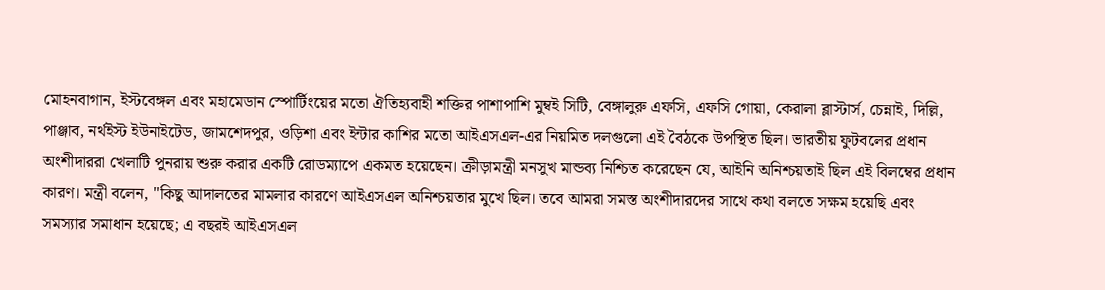মোহনবাগান, ইস্টবেঙ্গল এবং মহামেডান স্পোর্টিংয়ের মতো ঐতিহ্যবাহী শক্তির পাশাপাশি মুম্বই সিটি, বেঙ্গালুরু এফসি, এফসি গোয়া, কেরালা ব্লাস্টার্স, চেন্নাই, দিল্লি, পাঞ্জাব, নর্থইস্ট ইউনাইটেড, জামশেদপুর, ওড়িশা এবং ইন্টার কাশির মতো আইএসএল-এর নিয়মিত দলগুলো এই বৈঠকে উপস্থিত ছিল। ভারতীয় ফুটবলের প্রধান অংশীদাররা খেলাটি পুনরায় শুরু করার একটি রোডম্যাপে একমত হয়েছেন। ক্রীড়ামন্ত্রী মনসুখ মান্ডব্য নিশ্চিত করেছেন যে, আইনি অনিশ্চয়তাই ছিল এই বিলম্বের প্রধান কারণ। মন্ত্রী বলেন, "কিছু আদালতের মামলার কারণে আইএসএল অনিশ্চয়তার মুখে ছিল। তবে আমরা সমস্ত অংশীদারদের সাথে কথা বলতে সক্ষম হয়েছি এবং সমস্যার সমাধান হয়েছে; এ বছরই আইএসএল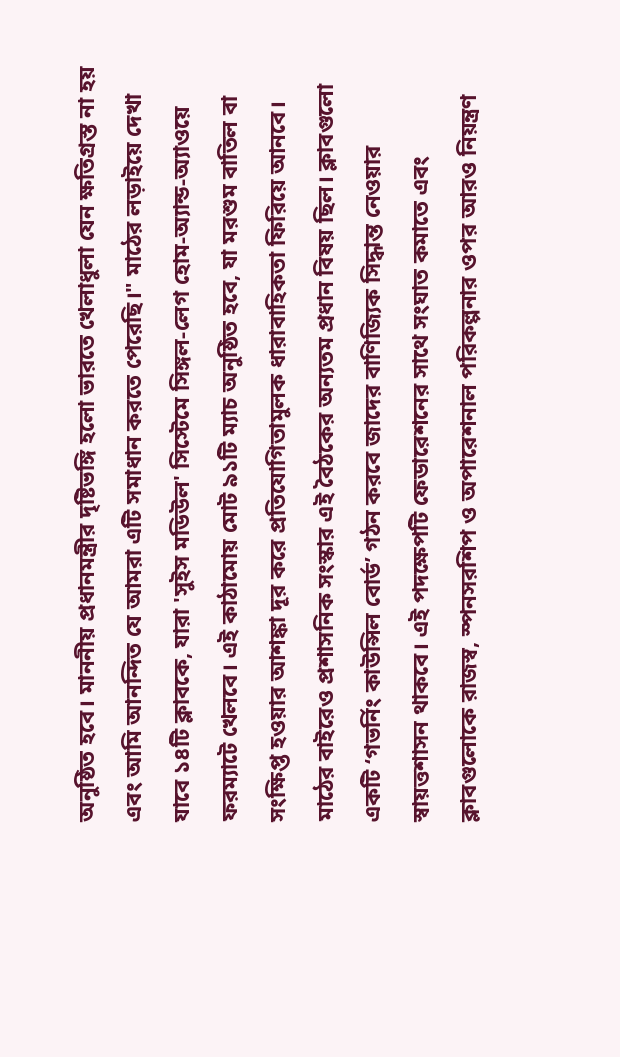অনুষ্ঠিত হবে। মাননীয় প্রধানমন্ত্রীর দৃষ্টিভঙ্গি হলো ভারতে খেলাধুলা যেন ক্ষতিগ্রস্ত না হয় এবং আমি আনন্দিত যে আমরা এটি সমাধান করতে পেরেছি।" মাঠের লড়াইয়ে দেখা যাবে ১৪টি ক্লাবকে, যারা 'সুইস মডিউল' সিস্টেমে সিঙ্গল-লেগ হোম-অ্যান্ড-অ্যাওয়ে ফরম্যাটে খেলবে। এই কাঠামোয় মোট ৯১টি ম্যাচ অনুষ্ঠিত হবে, যা মরশুম বাতিল বা সংক্ষিপ্ত হওয়ার আশঙ্কা দূর করে প্রতিযোগিতামুলক ধারাবাহিকতা ফিরিয়ে আনবে। মাঠের বাইরেও প্রশাসনিক সংস্কার এই বৈঠকের অন্যতম প্রধান বিষয় ছিল। ক্লাবগুলো একটি ‘গভর্নিং কাউন্সিল বোর্ড’ গঠন করবে জাদের বাণিজ্যিক সিদ্ধান্ত নেওয়ার স্বায়ত্তশাসন থাকবে। এই পদক্ষেপটি ফেডারেশনের সাথে সংঘাত কমাতে এবং ক্লাবগুলোকে রাজস্ব, স্পনসরশিপ ও অপারেশনাল পরিকল্পনার ওপর আরও নিয়ন্ত্রণ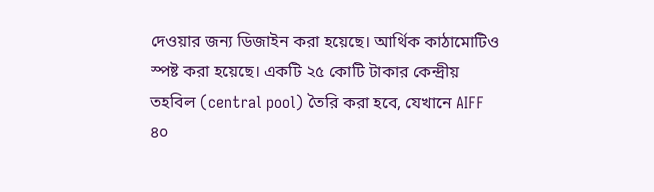দেওয়ার জন্য ডিজাইন করা হয়েছে। আর্থিক কাঠামোটিও স্পষ্ট করা হয়েছে। একটি ২৫ কোটি টাকার কেন্দ্রীয় তহবিল (central pool) তৈরি করা হবে, যেখানে AIFF ৪০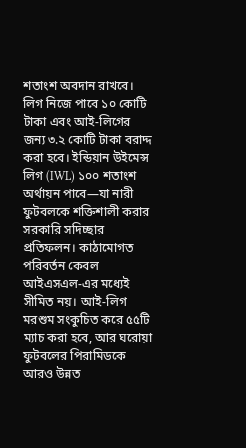শতাংশ অবদান রাখবে। লিগ নিজে পাবে ১০ কোটি টাকা এবং আই-লিগের জন্য ৩.২ কোটি টাকা বরাদ্দ করা হবে। ইন্ডিয়ান উইমেন্স লিগ (IWL) ১০০ শতাংশ অর্থায়ন পাবে—যা নারী ফুটবলকে শক্তিশালী করার সরকারি সদিচ্ছার প্রতিফলন। কাঠামোগত পরিবর্তন কেবল আইএসএল-এর মধ্যেই সীমিত নয়। আই-লিগ মরশুম সংকুচিত করে ৫৫টি ম্যাচ করা হবে, আর ঘরোয়া ফুটবলের পিরামিডকে আরও উন্নত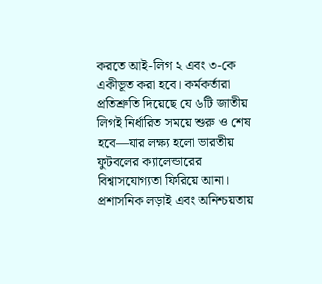করতে আই-লিগ ২ এবং ৩-কে একীভূত করা হবে। কর্মকর্তারা প্রতিশ্রুতি দিয়েছে যে ৬টি জাতীয় লিগই নির্ধারিত সময়ে শুরু ও শেষ হবে—যার লক্ষ্য হলো ভারতীয় ফুটবলের ক্যালেন্ডারের বিশ্বাসযোগ্যতা ফিরিয়ে আনা। প্রশাসনিক লড়াই এবং অনিশ্চয়তায়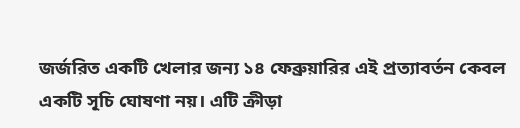জর্জরিত একটি খেলার জন্য ১৪ ফেব্রুয়ারির এই প্রত্যাবর্তন কেবল একটি সূচি ঘোষণা নয়। এটি ক্রীড়া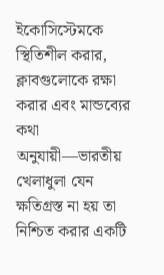ইকোসিস্টেমকে স্থিতিশীল করার, ক্লাবগুলোকে রক্ষা করার এবং মান্ডব্যের কথা অনুযায়ী—ভারতীয় খেলাধুলা যেন ক্ষতিগ্রস্ত না হয় তা নিশ্চিত করার একটি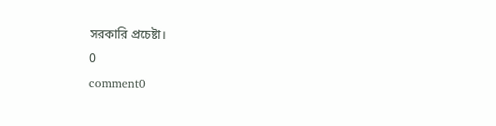সরকারি প্রচেষ্টা।
0
comment0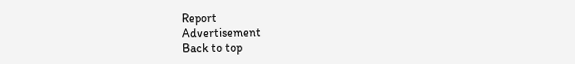Report
Advertisement
Back to top